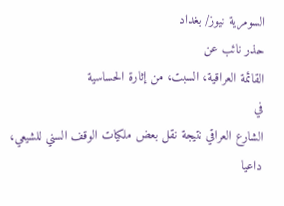السومرية نيوز/ بغداد
حذر نائب عن
القائمة العراقية، السبت، من إثارة الحساسية
في
الشارع العراقي نتيجة نقل بعض ملكيات الوقف السني للشيعي، داعيا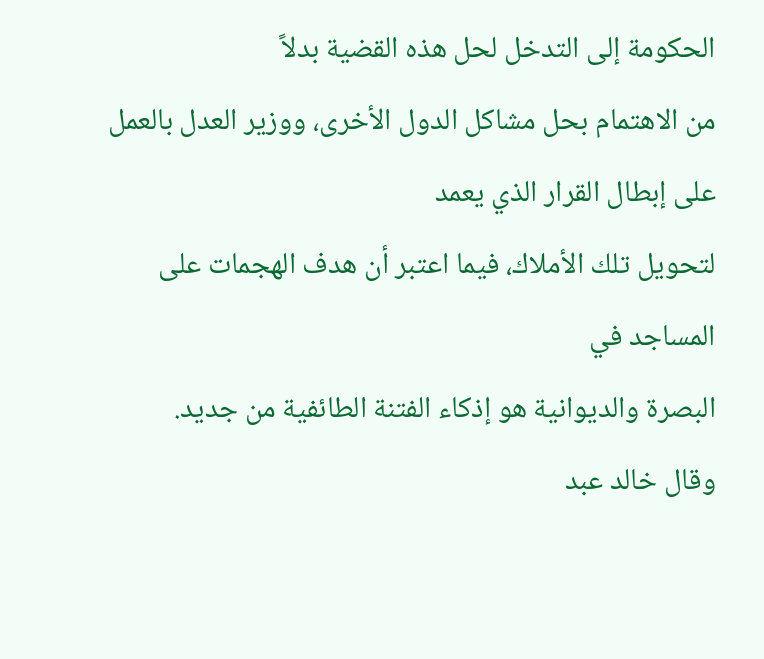الحكومة إلى التدخل لحل هذه القضية بدلاً
من الاهتمام بحل مشاكل الدول الأخرى، ووزير العدل بالعمل على إبطال القرار الذي يعمد
لتحويل تلك الأملاك، فيما اعتبر أن هدف الهجمات على المساجد في
البصرة والديوانية هو إذكاء الفتنة الطائفية من جديد.
وقال خالد عبد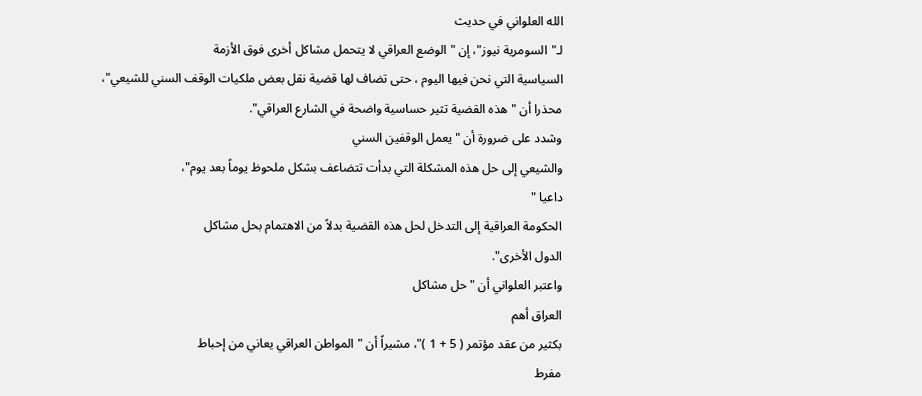الله العلواني في حديث
لـ"السومرية نيوز"، إن "الوضع العراقي لا يتحمل مشاكل أخرى فوق الأزمة
السياسية التي نحن فيها اليوم ، حتى تضاف لها قضية نقل بعض ملكيات الوقف السني للشيعي"،
محذرا أن "هذه القضية تثير حساسية واضحة في الشارع العراقي".
وشدد على ضرورة أن "يعمل الوقفين السني
والشيعي إلى حل هذه المشكلة التي بدأت تتضاعف بشكل ملحوظ يوماً بعد يوم"،
داعيا "
الحكومة العراقية إلى التدخل لحل هذه القضية بدلاً من الاهتمام بحل مشاكل
الدول الأخرى".
واعتبر العلواني أن "حل مشاكل
العراق أهم
بكثير من عقد مؤتمر ( 5 + 1 )"، مشيراً أن "المواطن العراقي يعاني من إحباط
مفرط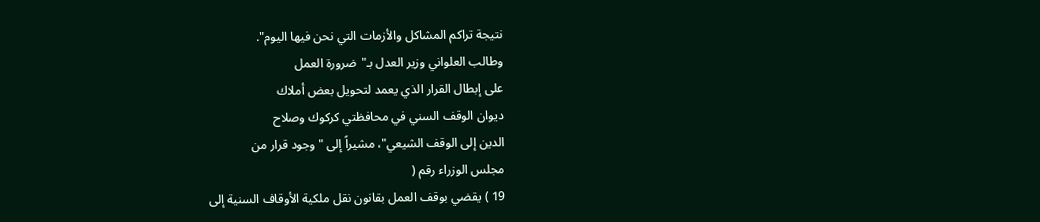نتيجة تراكم المشاكل والأزمات التي نحن فيها اليوم".
وطالب العلواني وزير العدل بـ"ضرورة العمل
على إبطال القرار الذي يعمد لتحويل بعض أملاك
ديوان الوقف السني في محافظتي كركوك وصلاح
الدين إلى الوقف الشيعي"، مشيراً إلى "وجود قرار من
مجلس الوزراء رقم (
19 ) يقضي بوقف العمل بقانون نقل ملكية الأوقاف السنية إلى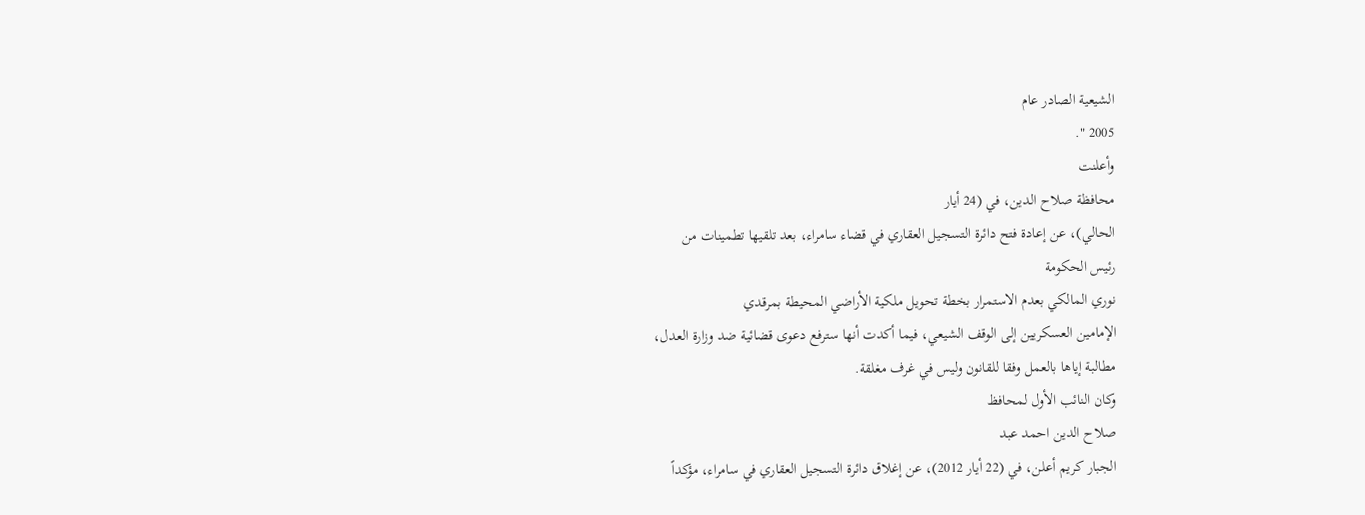الشيعية الصادر عام
2005 ".
وأعلنت
محافظة صلاح الدين، في (24 أيار
الحالي)، عن إعادة فتح دائرة التسجيل العقاري في قضاء سامراء، بعد تلقيها تطمينات من
رئيس الحكومة
نوري المالكي بعدم الاستمرار بخطة تحويل ملكية الأراضي المحيطة بمرقدي
الإمامين العسكريين إلى الوقف الشيعي، فيما أكدت أنها سترفع دعوى قضائية ضد وزارة العدل،
مطالبة إياها بالعمل وفقا للقانون وليس في غرف مغلقة.
وكان النائب الأول لمحافظ
صلاح الدين احمد عبد
الجبار كريم أعلن، في (22 أيار 2012)، عن إغلاق دائرة التسجيل العقاري في سامراء، مؤكداً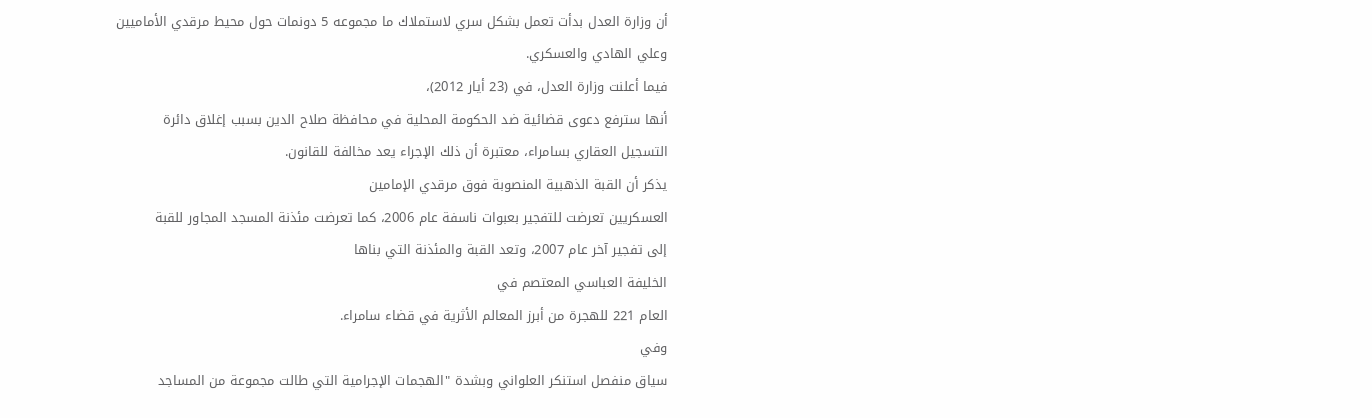أن وزارة العدل بدأت تعمل بشكل سري لاستملاك ما مجموعه 5 دونمات حول محيط مرقدي الأماميين
وعلي الهادي والعسكري.
فيما أعلنت وزارة العدل، في (23 أيار 2012)،
أنها سترفع دعوى قضائية ضد الحكومة المحلية في محافظة صلاح الدين بسبب إغلاق دائرة
التسجيل العقاري بسامراء، معتبرة أن ذلك الإجراء يعد مخالفة للقانون.
يذكر أن القبة الذهبية المنصوبة فوق مرقدي الإمامين
العسكريين تعرضت للتفجير بعبوات ناسفة عام 2006، كما تعرضت مئذنة المسجد المجاور للقبة
إلى تفجير آخر عام 2007، وتعد القبة والمئذنة التي بناها
الخليفة العباسي المعتصم في
العام 221 للهجرة من أبرز المعالم الأثرية في قضاء سامراء.
وفي
سياق منفصل استنكر العلواني وبشدة "الهجمات الإجرامية التي طالت مجموعة من المساجد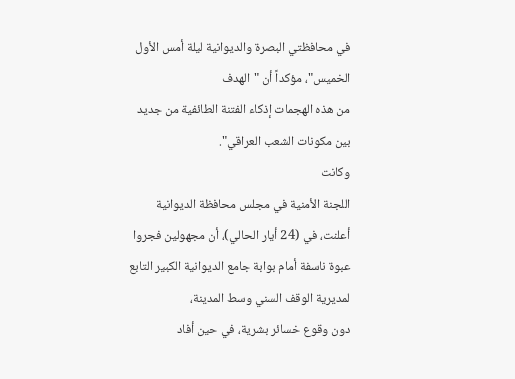في محافظتي البصرة والديوانية ليلة أمس الأول الخميس"، مؤكداً أن "الهدف
من هذه الهجمات إذكاء الفتنة الطائفية من جديد بين مكونات الشعب العراقي".
وكانت
اللجنة الأمنية في مجلس محافظة الديوانية
أعلنت، في (24 أيار الحالي)، أن مجهولين فجروا
عبوة ناسفة أمام بوابة جامع الديوانية الكبير التابع لمديرية الوقف السني وسط المدينة،
دون وقوع خسائر بشرية، في حين أفاد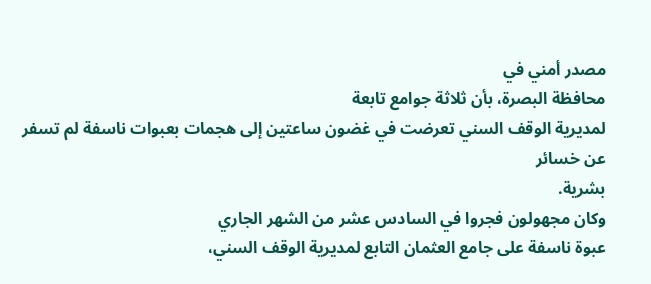مصدر أمني في
محافظة البصرة، بأن ثلاثة جوامع تابعة
لمديرية الوقف السني تعرضت في غضون ساعتين إلى هجمات بعبوات ناسفة لم تسفر عن خسائر
بشرية.
وكان مجهولون فجروا في السادس عشر من الشهر الجاري
عبوة ناسفة على جامع العثمان التابع لمديرية الوقف السني،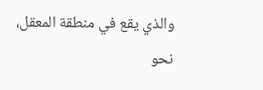والذي يقع في منطقة المعقل،
نحو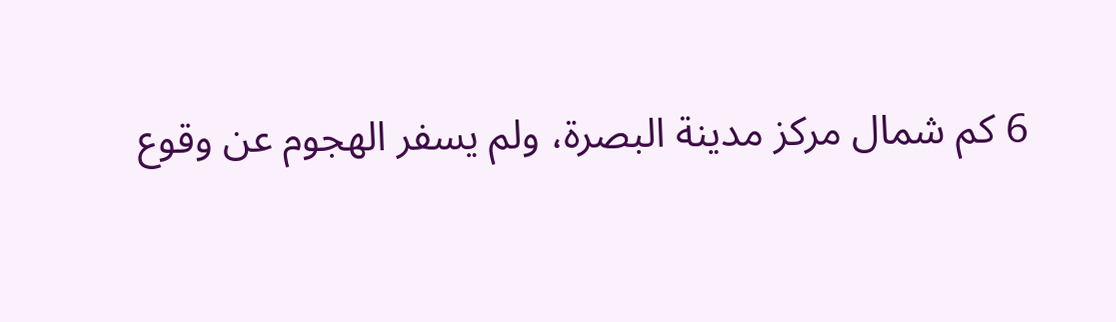6 كم شمال مركز مدينة البصرة، ولم يسفر الهجوم عن وقوع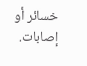خسائر أو إصابات.